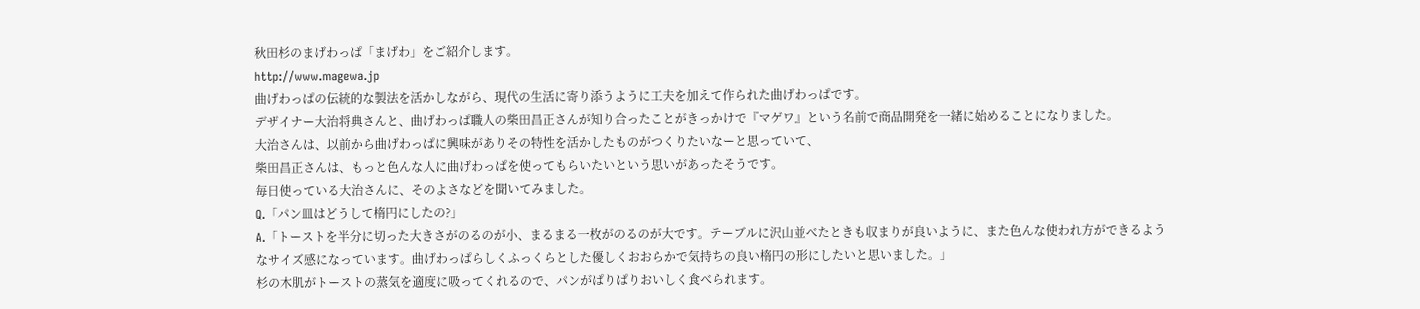秋田杉のまげわっぱ「まげわ」をご紹介します。
http://www.magewa.jp
曲げわっぱの伝統的な製法を活かしながら、現代の生活に寄り添うように工夫を加えて作られた曲げわっぱです。
デザイナー大治将典さんと、曲げわっぱ職人の柴田昌正さんが知り合ったことがきっかけで『マゲワ』という名前で商品開発を一緒に始めることになりました。
大治さんは、以前から曲げわっぱに興味がありその特性を活かしたものがつくりたいなーと思っていて、
柴田昌正さんは、もっと色んな人に曲げわっぱを使ってもらいたいという思いがあったそうです。
毎日使っている大治さんに、そのよさなどを聞いてみました。
Q.「パン皿はどうして楕円にしたの?」
A.「トーストを半分に切った大きさがのるのが小、まるまる一枚がのるのが大です。テーブルに沢山並べたときも収まりが良いように、また色んな使われ方ができるようなサイズ感になっています。曲げわっぱらしくふっくらとした優しくおおらかで気持ちの良い楕円の形にしたいと思いました。」
杉の木肌がトーストの蒸気を適度に吸ってくれるので、パンがぱりぱりおいしく食べられます。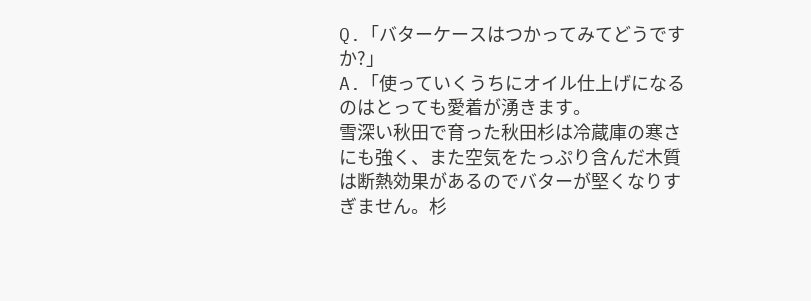Q.「バターケースはつかってみてどうですか?」
A.「使っていくうちにオイル仕上げになるのはとっても愛着が湧きます。
雪深い秋田で育った秋田杉は冷蔵庫の寒さにも強く、また空気をたっぷり含んだ木質は断熱効果があるのでバターが堅くなりすぎません。杉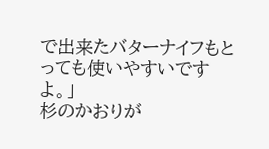で出来たバターナイフもとっても使いやすいですよ。」
杉のかおりが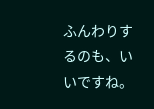ふんわりするのも、いいですね。